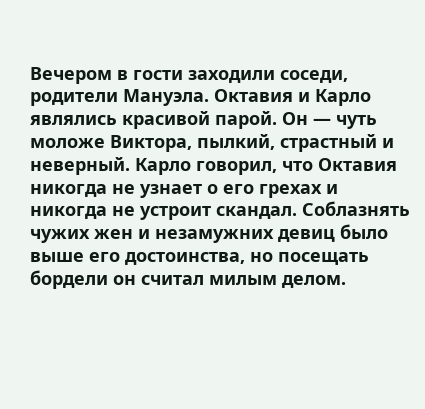Вечером в гости заходили соседи, родители Мануэла. Октавия и Карло являлись красивой парой. Он — чуть моложе Виктора, пылкий, страстный и неверный. Карло говорил, что Октавия никогда не узнает о его грехах и никогда не устроит скандал. Соблазнять чужих жен и незамужних девиц было выше его достоинства, но посещать бордели он считал милым делом.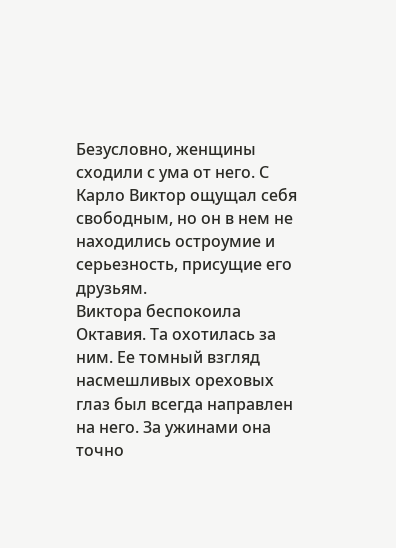Безусловно, женщины сходили с ума от него. С Карло Виктор ощущал себя свободным, но он в нем не находились остроумие и серьезность, присущие его друзьям.
Виктора беспокоила Октавия. Та охотилась за ним. Ее томный взгляд насмешливых ореховых глаз был всегда направлен на него. За ужинами она точно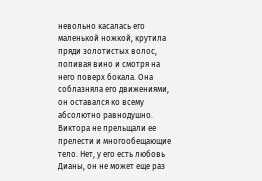невольно касалась его маленькой ножкой, крутила пряди золотистых волос, попивая вино и смотря на него поверх бокала. Она соблазняла его движениями, он оставался ко всему абсолютно равнодушно. Виктора не прельщали ее прелести и многообещающие тело. Нет, у его есть любовь Дианы, он не может еще раз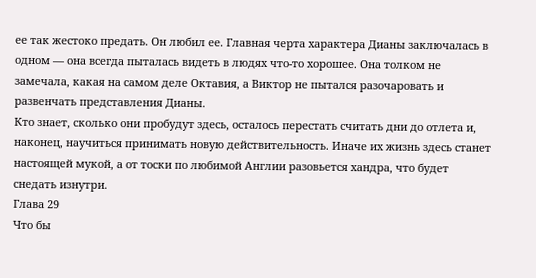ее так жестоко предать. Он любил ее. Главная черта характера Дианы заключалась в одном — она всегда пыталась видеть в людях что-то хорошее. Она толком не замечала, какая на самом деле Октавия, а Виктор не пытался разочаровать и развенчать представления Дианы.
Кто знает, сколько они пробудут здесь, осталось перестать считать дни до отлета и, наконец, научиться принимать новую действительность. Иначе их жизнь здесь станет настоящей мукой, а от тоски по любимой Англии разовьется хандра, что будет снедать изнутри.
Глава 29
Что бы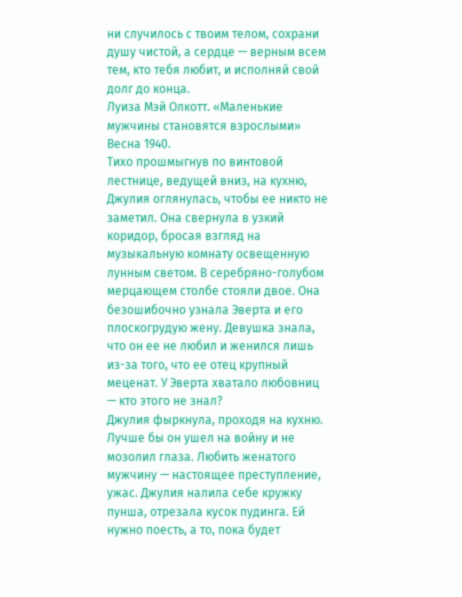ни случилось с твоим телом, сохрани душу чистой, а сердце — верным всем тем, кто тебя любит, и исполняй свой долг до конца.
Луиза Мэй Олкотт. «Маленькие мужчины становятся взрослыми»
Весна 1940.
Тихо прошмыгнув по винтовой лестнице, ведущей вниз, на кухню, Джулия оглянулась, чтобы ее никто не заметил. Она свернула в узкий коридор, бросая взгляд на музыкальную комнату освещенную лунным светом. В серебряно-голубом мерцающем столбе стояли двое. Она безошибочно узнала Эверта и его плоскогрудую жену. Девушка знала, что он ее не любил и женился лишь из-за того, что ее отец крупный меценат. У Эверта хватало любовниц — кто этого не знал?
Джулия фыркнула, проходя на кухню. Лучше бы он ушел на войну и не мозолил глаза. Любить женатого мужчину — настоящее преступление, ужас. Джулия налила себе кружку пунша, отрезала кусок пудинга. Ей нужно поесть, а то, пока будет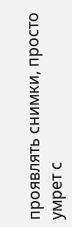проявлять снимки, просто умрет с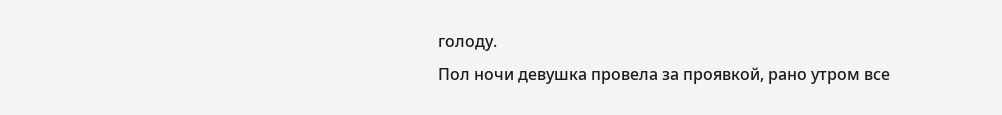голоду.
Пол ночи девушка провела за проявкой, рано утром все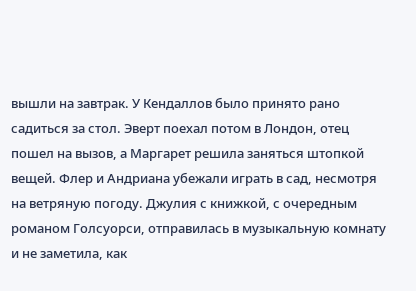вышли на завтрак. У Кендаллов было принято рано садиться за стол. Эверт поехал потом в Лондон, отец пошел на вызов, а Маргарет решила заняться штопкой вещей. Флер и Андриана убежали играть в сад, несмотря на ветряную погоду. Джулия с книжкой, с очередным романом Голсуорси, отправилась в музыкальную комнату и не заметила, как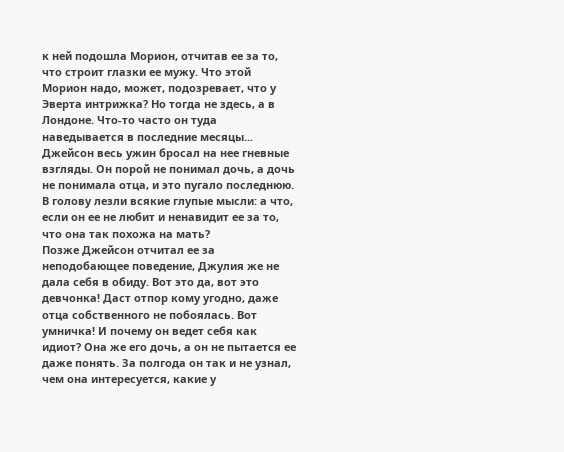к ней подошла Морион, отчитав ее за то, что строит глазки ее мужу. Что этой Морион надо, может, подозревает, что у Эверта интрижка? Но тогда не здесь, а в Лондоне. Что-то часто он туда наведывается в последние месяцы...
Джейсон весь ужин бросал на нее гневные взгляды. Он порой не понимал дочь, а дочь не понимала отца, и это пугало последнюю. В голову лезли всякие глупые мысли: а что, если он ее не любит и ненавидит ее за то, что она так похожа на мать?
Позже Джейсон отчитал ее за неподобающее поведение, Джулия же не дала себя в обиду. Вот это да, вот это девчонка! Даст отпор кому угодно, даже отца собственного не побоялась. Вот умничка! И почему он ведет себя как идиот? Она же его дочь, а он не пытается ее даже понять. За полгода он так и не узнал, чем она интересуется, какие у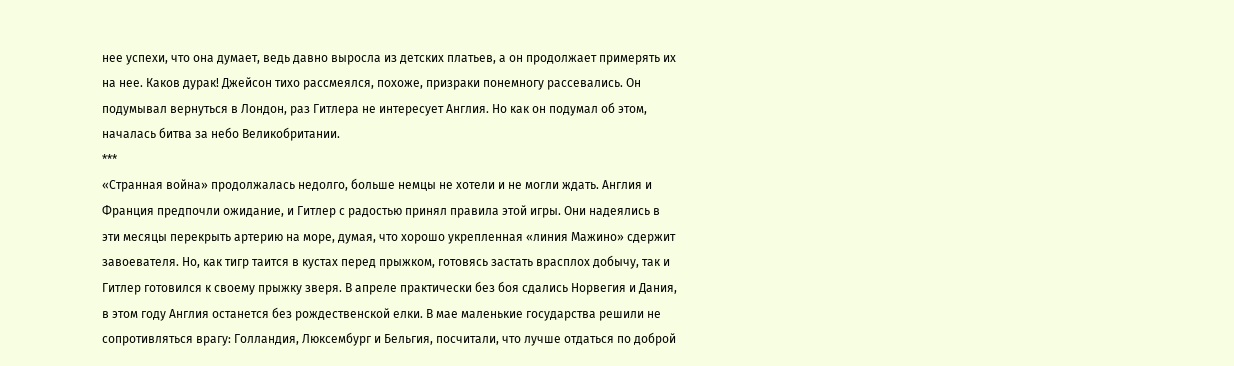нее успехи, что она думает, ведь давно выросла из детских платьев, а он продолжает примерять их на нее. Каков дурак! Джейсон тихо рассмеялся, похоже, призраки понемногу рассевались. Он подумывал вернуться в Лондон, раз Гитлера не интересует Англия. Но как он подумал об этом, началась битва за небо Великобритании.
***
«Странная война» продолжалась недолго, больше немцы не хотели и не могли ждать. Англия и Франция предпочли ожидание, и Гитлер с радостью принял правила этой игры. Они надеялись в эти месяцы перекрыть артерию на море, думая, что хорошо укрепленная «линия Мажино» сдержит завоевателя. Но, как тигр таится в кустах перед прыжком, готовясь застать врасплох добычу, так и Гитлер готовился к своему прыжку зверя. В апреле практически без боя сдались Норвегия и Дания, в этом году Англия останется без рождественской елки. В мае маленькие государства решили не сопротивляться врагу: Голландия, Люксембург и Бельгия, посчитали, что лучше отдаться по доброй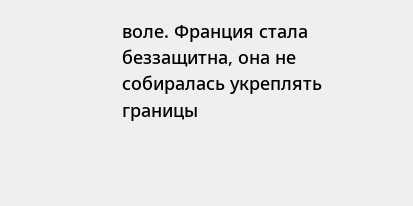воле. Франция стала беззащитна, она не собиралась укреплять границы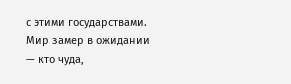с этими государствами. Мир замер в ожидании — кто чуда,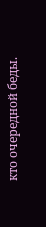кто очередной беды.